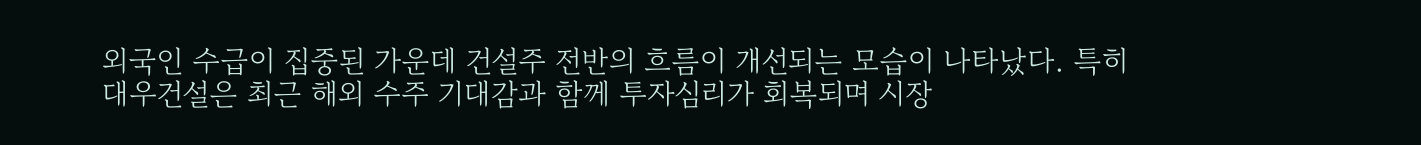외국인 수급이 집중된 가운데 건설주 전반의 흐름이 개선되는 모습이 나타났다. 특히 대우건설은 최근 해외 수주 기대감과 함께 투자심리가 회복되며 시장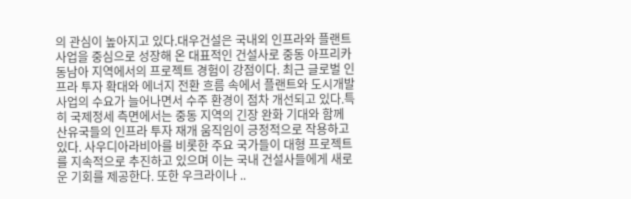의 관심이 높아지고 있다.대우건설은 국내외 인프라와 플랜트 사업을 중심으로 성장해 온 대표적인 건설사로 중동 아프리카 동남아 지역에서의 프로젝트 경험이 강점이다. 최근 글로벌 인프라 투자 확대와 에너지 전환 흐름 속에서 플랜트와 도시개발 사업의 수요가 늘어나면서 수주 환경이 점차 개선되고 있다.특히 국제정세 측면에서는 중동 지역의 긴장 완화 기대와 함께 산유국들의 인프라 투자 재개 움직임이 긍정적으로 작용하고 있다. 사우디아라비아를 비롯한 주요 국가들이 대형 프로젝트를 지속적으로 추진하고 있으며 이는 국내 건설사들에게 새로운 기회를 제공한다. 또한 우크라이나 ..